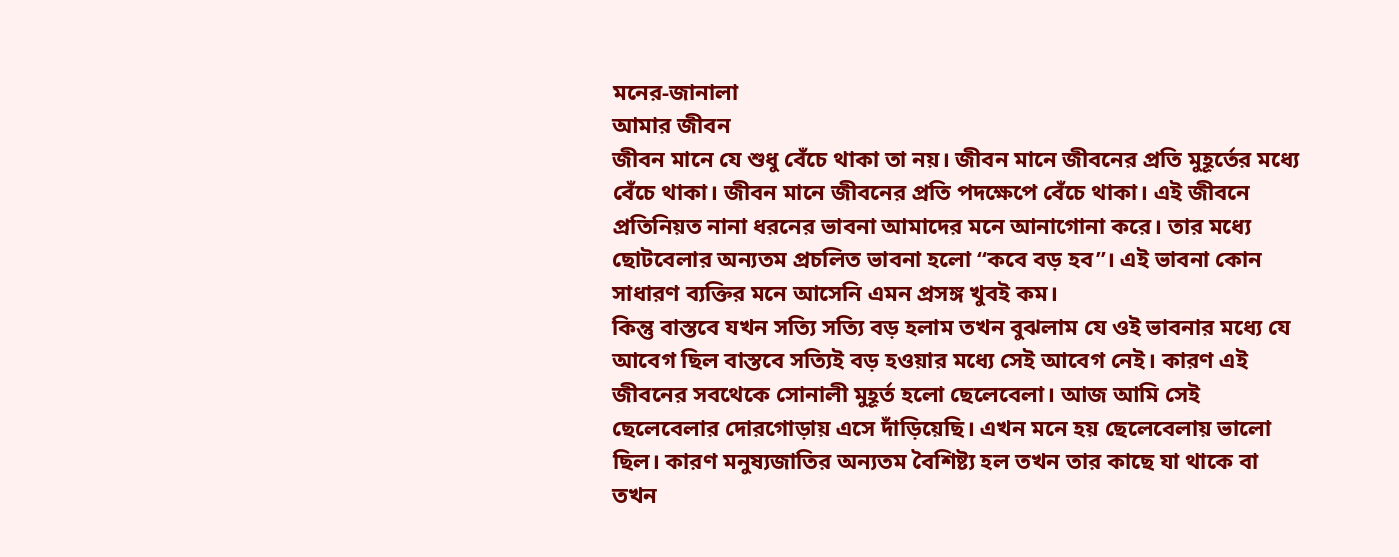মনের-জানালা
আমার জীবন
জীবন মানে যে শুধু বেঁচে থাকা তা নয়। জীবন মানে জীবনের প্রতি মুহূর্তের মধ্যে বেঁচে থাকা। জীবন মানে জীবনের প্রতি পদক্ষেপে বেঁচে থাকা। এই জীবনে প্রতিনিয়ত নানা ধরনের ভাবনা আমাদের মনে আনাগোনা করে। তার মধ্যে ছোটবেলার অন্যতম প্রচলিত ভাবনা হলো “কবে বড় হব”। এই ভাবনা কোন সাধারণ ব্যক্তির মনে আসেনি এমন প্রসঙ্গ খুবই কম।
কিন্তু বাস্তবে যখন সত্যি সত্যি বড় হলাম তখন বুঝলাম যে ওই ভাবনার মধ্যে যে আবেগ ছিল বাস্তবে সত্যিই বড় হওয়ার মধ্যে সেই আবেগ নেই। কারণ এই জীবনের সবথেকে সোনালী মুহূর্ত হলো ছেলেবেলা। আজ আমি সেই ছেলেবেলার দোরগোড়ায় এসে দাঁড়িয়েছি। এখন মনে হয় ছেলেবেলায় ভালো ছিল। কারণ মনুষ্যজাতির অন্যতম বৈশিষ্ট্য হল তখন তার কাছে যা থাকে বা তখন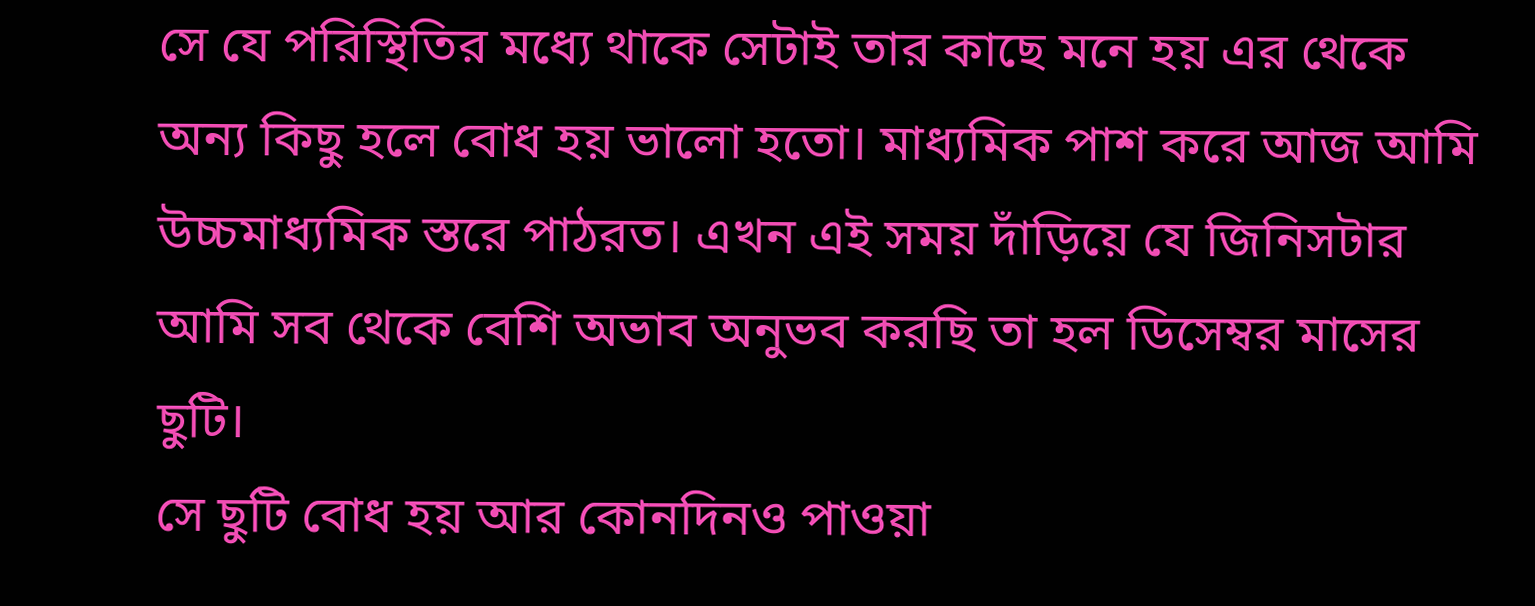সে যে পরিস্থিতির মধ্যে থাকে সেটাই তার কাছে মনে হয় এর থেকে অন্য কিছু হলে বোধ হয় ভালো হতো। মাধ্যমিক পাশ করে আজ আমি উচ্চমাধ্যমিক স্তরে পাঠরত। এখন এই সময় দাঁড়িয়ে যে জিনিসটার আমি সব থেকে বেশি অভাব অনুভব করছি তা হল ডিসেম্বর মাসের ছুটি।
সে ছুটি বোধ হয় আর কোনদিনও পাওয়া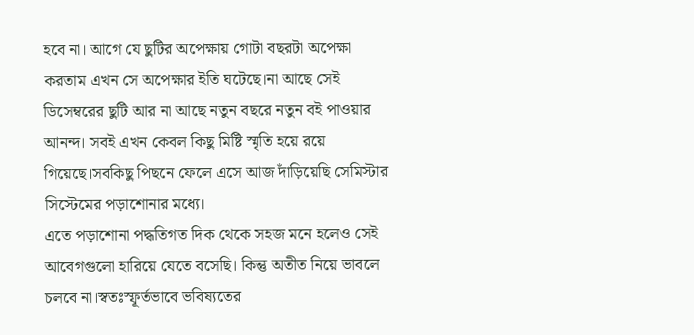হবে না। আগে যে ছুটির অপেক্ষায় গোটা বছরটা অপেক্ষা করতাম এখন সে অপেক্ষার ইতি ঘটেছে।না আছে সেই ডিসেম্বরের ছুটি আর না আছে নতুন বছরে নতুন বই পাওয়ার আনন্দ। সবই এখন কেবল কিছু মিষ্টি স্মৃতি হয়ে রয়ে গিয়েছে।সবকিছু পিছনে ফেলে এসে আজ দাঁড়িয়েছি সেমিস্টার সিস্টেমের পড়াশোনার মধ্যে।
এতে পড়াশোনা পদ্ধতিগত দিক থেকে সহজ মনে হলেও সেই আবেগগুলো হারিয়ে যেতে বসেছি। কিন্তু অতীত নিয়ে ভাবলে চলবে না।স্বতঃস্ফূর্তভাবে ভবিষ্যতের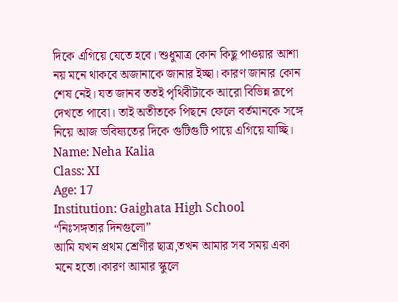দিকে এগিয়ে যেতে হবে। শুধুমাত্র কোন কিছু পাওয়ার আশা নয় মনে থাকবে অজানাকে জানার ইচ্ছা। কারণ জানার কোন শেষ নেই। যত জানব ততই পৃথিবীটাকে আরো বিভিন্ন রূপে দেখতে পাবো। তাই অতীতকে পিছনে ফেলে বর্তমানকে সঙ্গে নিয়ে আজ ভবিষ্যতের দিকে গুটিগুটি পায়ে এগিয়ে যাচ্ছি।
Name: Neha Kalia
Class: XI
Age: 17
Institution: Gaighata High School
“নিঃসঙ্গতার দিনগুলো”
আমি যখন প্রথম শ্রেণীর ছাত্র,তখন আমার সব সময় একা মনে হতো।কারণ আমার স্কুলে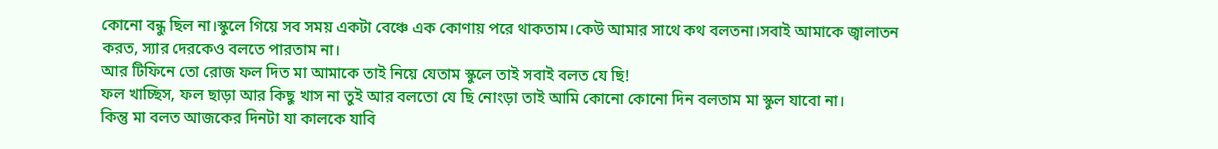কোনো বন্ধু ছিল না।স্কুলে গিয়ে সব সময় একটা বেঞ্চে এক কোণায় পরে থাকতাম।কেউ আমার সাথে কথ বলতনা।সবাই আমাকে জ্বালাতন করত, স্যার দেরকেও বলতে পারতাম না।
আর টিফিনে তো রোজ ফল দিত মা আমাকে তাই নিয়ে যেতাম স্কুলে তাই সবাই বলত যে ছি!
ফল খাচ্ছিস, ফল ছাড়া আর কিছু খাস না তুই আর বলতো যে ছি নোংড়া তাই আমি কোনো কোনো দিন বলতাম মা স্কুল যাবো না।
কিন্তু মা বলত আজকের দিনটা যা কালকে যাবি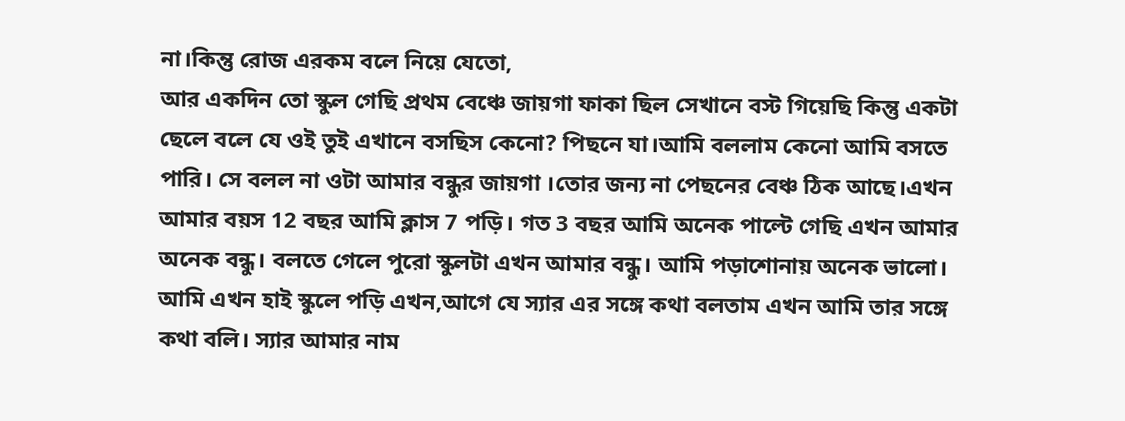না।কিন্তু রোজ এরকম বলে নিয়ে যেতো,
আর একদিন তো স্কুল গেছি প্রথম বেঞ্চে জায়গা ফাকা ছিল সেখানে বস্ট গিয়েছি কিন্তু একটা ছেলে বলে যে ওই তুই এখানে বসছিস কেনো? পিছনে যা।আমি বললাম কেনো আমি বসতে পারি। সে বলল না ওটা আমার বন্ধুর জায়গা ।তোর জন্য না পেছনের বেঞ্চ ঠিক আছে।এখন আমার বয়স 12 বছর আমি ক্লাস 7 পড়ি। গত 3 বছর আমি অনেক পাল্টে গেছি এখন আমার অনেক বন্ধু। বলতে গেলে পুরো স্কুলটা এখন আমার বন্ধু। আমি পড়াশোনায় অনেক ভালো।
আমি এখন হাই স্কুলে পড়ি এখন,আগে যে স্যার এর সঙ্গে কথা বলতাম এখন আমি তার সঙ্গে কথা বলি। স্যার আমার নাম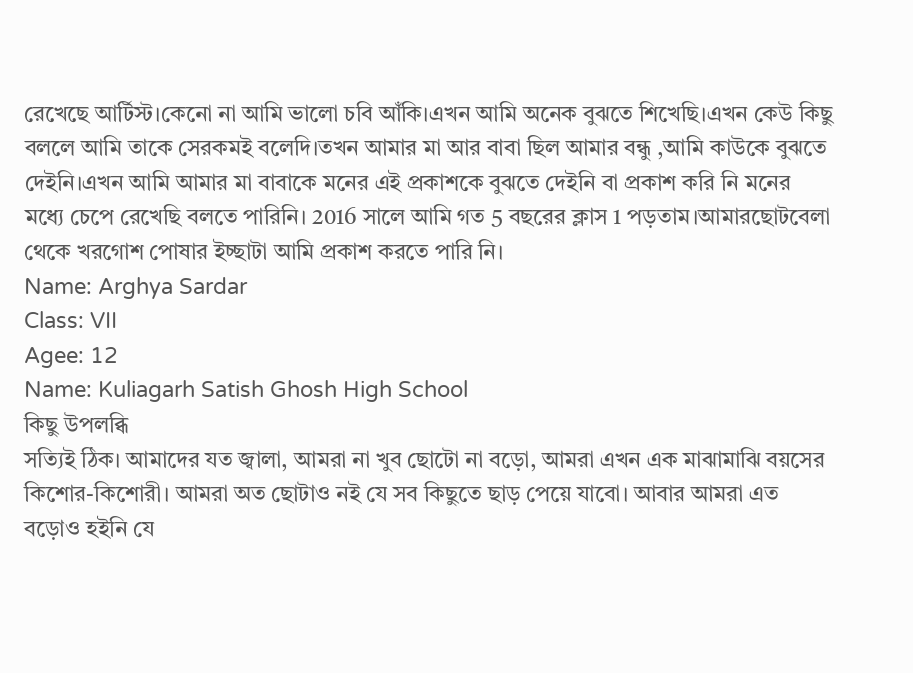রেখেছে আর্টিস্ট।কেনো না আমি ভালো চবি আঁকি।এখন আমি অনেক বুঝতে শিখেছি।এখন কেউ কিছু বললে আমি তাকে সেরকমই বলেদি।তখন আমার মা আর বাবা ছিল আমার বন্ধু ,আমি কাউকে বুঝতে দেইনি।এখন আমি আমার মা বাবাকে মনের এই প্রকাশকে বুঝতে দেইনি বা প্রকাশ করি নি মনের মধ্যে চেপে রেখেছি বলতে পারিনি। 2016 সালে আমি গত 5 বছরের ক্লাস 1 পড়তাম।আমারছোটবেলা থেকে খরগোশ পোষার ইচ্ছাটা আমি প্রকাশ করতে পারি নি।
Name: Arghya Sardar
Class: VII
Agee: 12
Name: Kuliagarh Satish Ghosh High School
কিছু উপলব্ধি
সত্যিই ঠিক। আমাদের যত জ্বালা, আমরা না খুব ছোটো না বড়ো, আমরা এখন এক মাঝামাঝি বয়সের কিশোর-কিশোরী। আমরা অত ছোটাও নই যে সব কিছুতে ছাড় পেয়ে যাবো। আবার আমরা এত বড়োও হইনি যে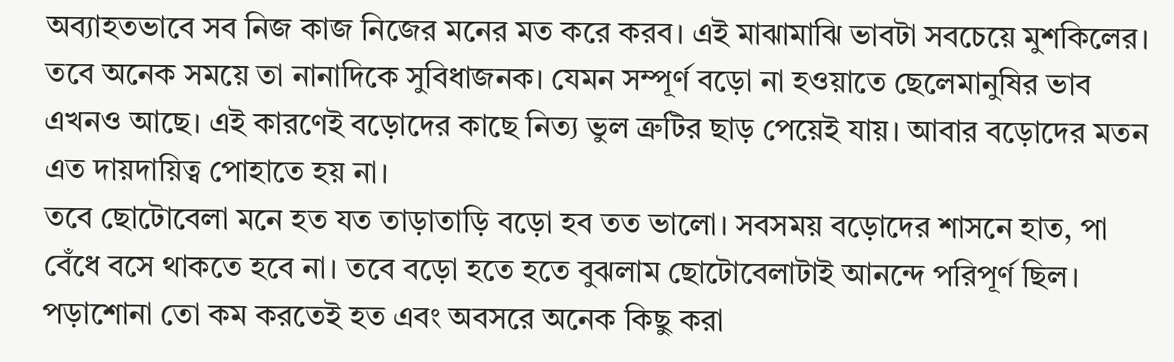অব্যাহতভাবে সব নিজ কাজ নিজের মনের মত করে করব। এই মাঝামাঝি ভাবটা সবচেয়ে মুশকিলের। তবে অনেক সময়ে তা নানাদিকে সুবিধাজনক। যেমন সম্পূর্ণ বড়ো না হওয়াতে ছেলেমানুষির ভাব এখনও আছে। এই কারণেই বড়োদের কাছে নিত্য ভুল ত্রুটির ছাড় পেয়েই যায়। আবার বড়োদের মতন এত দায়দায়িত্ব পোহাতে হয় না।
তবে ছোটোবেলা মনে হত যত তাড়াতাড়ি বড়ো হব তত ভালো। সবসময় বড়োদের শাসনে হাত, পা বেঁধে বসে থাকতে হবে না। তবে বড়ো হতে হতে বুঝলাম ছোটোবেলাটাই আনন্দে পরিপূর্ণ ছিল। পড়াশোনা তো কম করতেই হত এবং অবসরে অনেক কিছু করা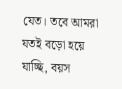যেত। তবে আমরা যতই বড়ো হয়ে যাচ্ছি, বয়স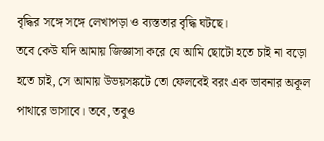বৃদ্ধির সঙ্গে সঙ্গে লেখাপড়া ও ব্যস্ততার বৃদ্ধি ঘটছে।
তবে কেউ যদি আমায় জিজ্ঞাসা করে যে আমি ছোটো হতে চাই না বড়ো হতে চাই, সে আমায় উভয়সঙ্কটে তো ফেলবেই বরং এক ভাবনার অকূল পাথারে ভাসাবে। তবে, তবুও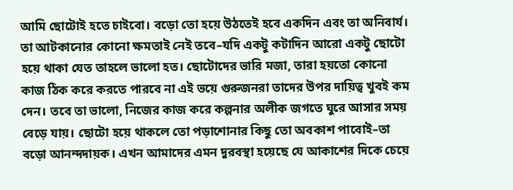আমি ছোটোই হতে চাইবো। বড়ো তো হয়ে উঠতেই হবে একদিন এবং তা অনিবার্য। তা আটকানোর কোনো ক্ষমতাই নেই তবে–যদি একটু কটাদিন আরো একটু ছোটো হয়ে থাকা যেত তাহলে ভালো হত। ছোটোদের ভারি মজা, তারা হয়তো কোনো কাজ ঠিক করে করতে পারবে না এই ভয়ে গুরুজনরা তাদের উপর দায়িত্ব খুবই কম দেন। তবে তা ভালো, নিজের কাজ করে কল্পনার অলীক জগতে ঘুরে আসার সময় বেড়ে যায়। ছোটো হয়ে থাকলে তো পড়াশোনার কিছু তো অবকাশ পাবোই–তা বড়ো আনন্দদায়ক। এখন আমাদের এমন দুরবস্থা হয়েছে যে আকাশের দিকে চেয়ে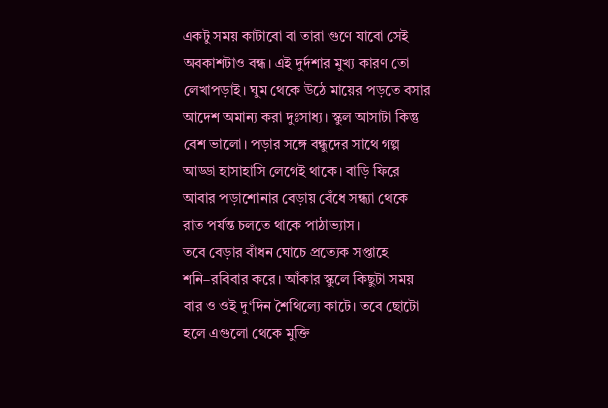একটু সময় কাটাবো বা তারা গুণে যাবো সেই অবকাশটাও বন্ধ। এই দুর্দশার মুখ্য কারণ তো লেখাপড়াই। ঘুম থেকে উঠে মায়ের পড়তে বসার আদেশ অমান্য করা দুঃসাধ্য। স্কুল আসাটা কিন্তু বেশ ভালো। পড়ার সঙ্গে বন্ধুদের সাথে গল্প আড্ডা হাসাহাসি লেগেই থাকে। বাড়ি ফিরে আবার পড়াশোনার বেড়ায় বেঁধে সন্ধ্যা থেকে রাত পর্যন্ত চলতে থাকে পাঠাভ্যাস।
তবে বেড়ার বাঁধন ঘোচে প্রত্যেক সপ্তাহে শনি–রবিবার করে। আঁকার স্কুলে কিছুটা সময় বার ও ওই দু‘দিন শৈথিল্যে কাটে। তবে ছোটো হলে এগুলো থেকে মুক্তি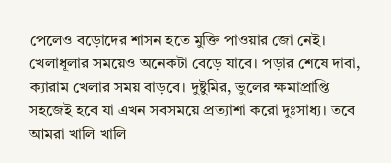পেলেও বড়োদের শাসন হতে মুক্তি পাওয়ার জো নেই। খেলাধূলার সময়েও অনেকটা বেড়ে যাবে। পড়ার শেষে দাবা, ক্যারাম খেলার সময় বাড়বে। দুষ্টুমির, ভুলের ক্ষমাপ্রাপ্তি সহজেই হবে যা এখন সবসময়ে প্রত্যাশা করো দুঃসাধ্য। তবে আমরা খালি খালি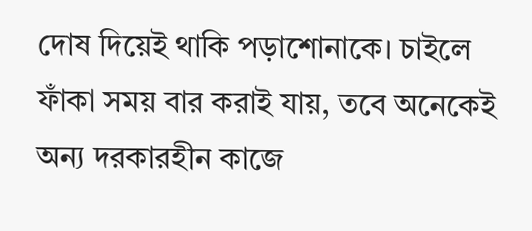দোষ দিয়েই থাকি পড়াশোনাকে। চাইলে ফাঁকা সময় বার করাই যায়, তবে অনেকেই অন্য দরকারহীন কাজে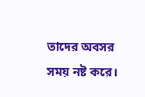তাদের অবসর সময় নষ্ট করে।